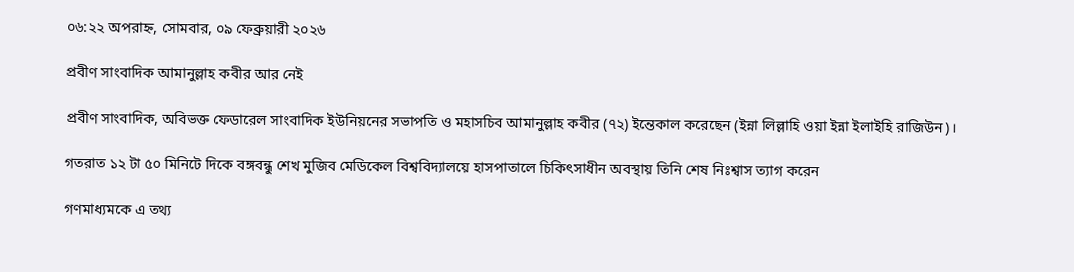০৬:২২ অপরাহ্ন, সোমবার, ০৯ ফেব্রুয়ারী ২০২৬

প্রবীণ সাংবাদিক আমানুল্লাহ কবীর আর নেই

প্রবীণ সাংবাদিক, অবিভক্ত ফেডারেল সাংবাদিক ইউনিয়নের সভাপতি ও মহাসচিব আমানুল্লাহ কবীর (৭২) ইন্তেকাল করেছেন (ইন্না লিল্লাহি ওয়া ইন্না ইলাইহি রাজিউন)।

গতরাত ১২ টা ৫০ মিনিটে দিকে বঙ্গবন্ধু শেখ মুজিব মেডিকেল বিশ্ববিদ্যালয়ে হাসপাতালে চিকিৎসাধীন অবস্থায় তিনি শেষ নিঃশ্বাস ত্যাগ করেন

গণমাধ্যমকে এ তথ্য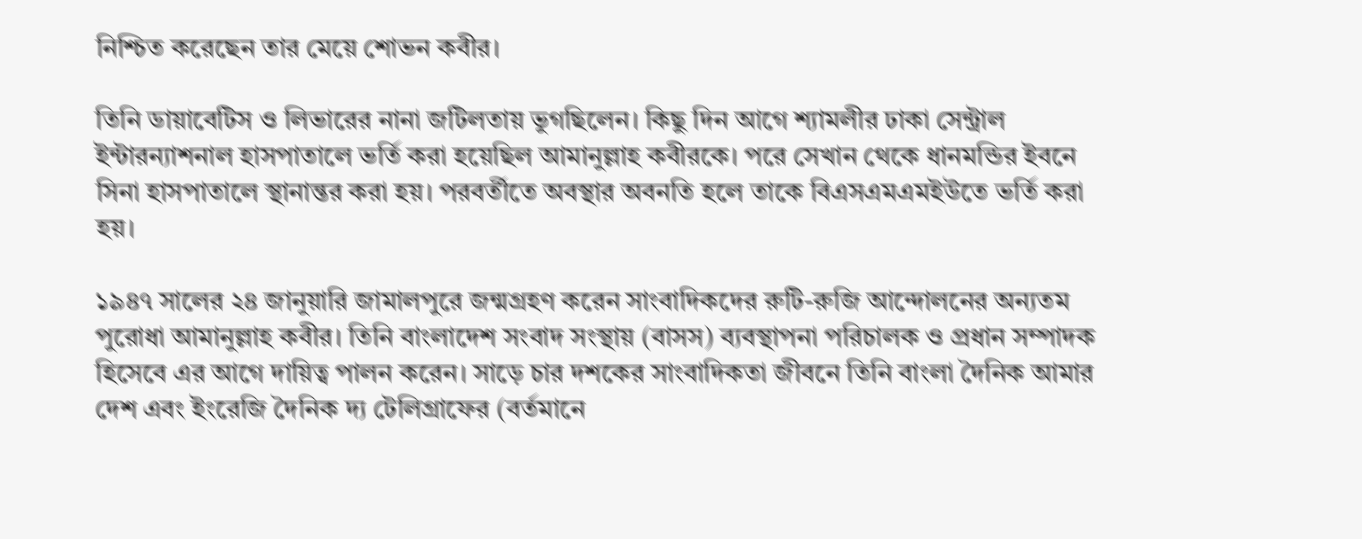নিশ্চিত করেছেন তার মেয়ে শোভন কবীর।

তিনি ডায়াবেটিস ও লিভারের নানা জটিলতায় ভুগছিলেন। কিছু দিন আগে শ্যামলীর ঢাকা সেন্ট্রাল ইন্টারন্যাশনাল হাসপাতালে ভর্তি করা হয়েছিল আমানুল্লাহ কবীরকে। পরে সেখান থেকে ধানমন্ডির ইবনে সিনা হাসপাতালে স্থানান্তর করা হয়। পরবর্তীতে অবস্থার অবনতি হলে তাকে বিএসএমএমইউতে ভর্তি করা হয়।

১৯৪৭ সালের ২৪ জানুয়ারি জামালপুরে জন্মগ্রহণ করেন সাংবাদিকদের রুটি-রুজি আন্দোলনের অন্যতম পুরোধা আমানুল্লাহ কবীর। তিনি বাংলাদেশ সংবাদ সংস্থায় (বাসস) ব্যবস্থাপনা পরিচালক ও প্রধান সম্পাদক হিসেবে এর আগে দায়িত্ব পালন করেন। সাড়ে চার দশকের সাংবাদিকতা জীবনে তিনি বাংলা দৈনিক আমার দেশ এবং ইংরেজি দৈনিক দ্য টেলিগ্রাফের (বর্তমানে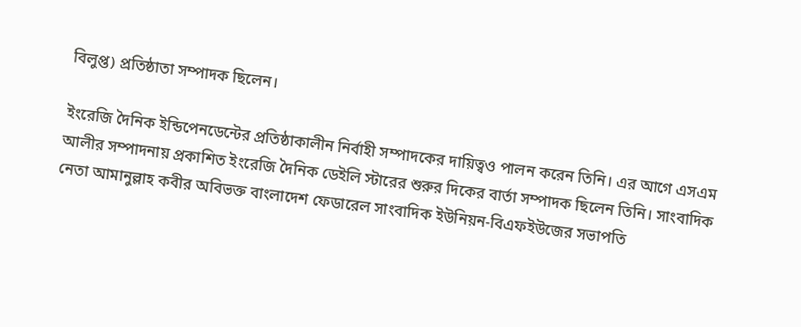বিলুপ্ত) প্রতিষ্ঠাতা সম্পাদক ছিলেন।

ইংরেজি দৈনিক ইন্ডিপেনডেন্টের প্রতিষ্ঠাকালীন নির্বাহী সম্পাদকের দায়িত্বও পালন করেন তিনি। এর আগে এসএম আলীর সম্পাদনায় প্রকাশিত ইংরেজি দৈনিক ডেইলি স্টারের শুরুর দিকের বার্তা সম্পাদক ছিলেন তিনি। সাংবাদিক নেতা আমানুল্লাহ কবীর অবিভক্ত বাংলাদেশ ফেডারেল সাংবাদিক ইউনিয়ন-বিএফইউজের সভাপতি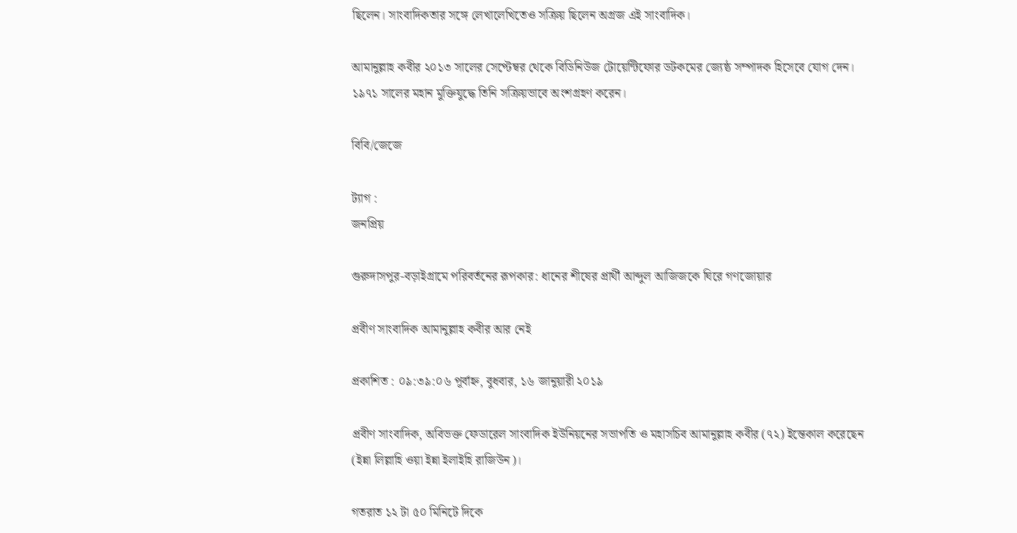ছিলেন। সাংবাদিকতার সঙ্গে লেখালেখিতেও সক্রিয় ছিলেন অগ্রজ এই সাংবাদিক।

আমানুল্লাহ কবীর ২০১৩ সালের সেপ্টেম্বর থেকে বিডিনিউজ টোয়েন্টিফোর ডটকমের জ্যেষ্ঠ সম্পাদক হিসেবে যোগ দেন। ১৯৭১ সালের মহান মুক্তিযুদ্ধে তিনি সক্রিয়ভাবে অংশগ্রহণ করেন।

বিবি/জেজে

ট্যাগ :
জনপ্রিয়

গুরুদাসপুর-বড়াইগ্রামে পরিবর্তনের রূপকার: ধানের শীষের প্রার্থী আব্দুল আজিজকে ঘিরে গণজোয়ার

প্রবীণ সাংবাদিক আমানুল্লাহ কবীর আর নেই

প্রকাশিত : ০৯:৩৯:০৬ পূর্বাহ্ন, বুধবার, ১৬ জানুয়ারী ২০১৯

প্রবীণ সাংবাদিক, অবিভক্ত ফেডারেল সাংবাদিক ইউনিয়নের সভাপতি ও মহাসচিব আমানুল্লাহ কবীর (৭২) ইন্তেকাল করেছেন (ইন্না লিল্লাহি ওয়া ইন্না ইলাইহি রাজিউন)।

গতরাত ১২ টা ৫০ মিনিটে দিকে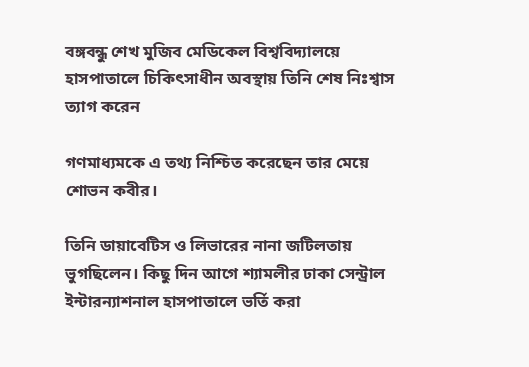বঙ্গবন্ধু শেখ মুজিব মেডিকেল বিশ্ববিদ্যালয়ে হাসপাতালে চিকিৎসাধীন অবস্থায় তিনি শেষ নিঃশ্বাস ত্যাগ করেন

গণমাধ্যমকে এ তথ্য নিশ্চিত করেছেন তার মেয়ে শোভন কবীর।

তিনি ডায়াবেটিস ও লিভারের নানা জটিলতায় ভুগছিলেন। কিছু দিন আগে শ্যামলীর ঢাকা সেন্ট্রাল ইন্টারন্যাশনাল হাসপাতালে ভর্তি করা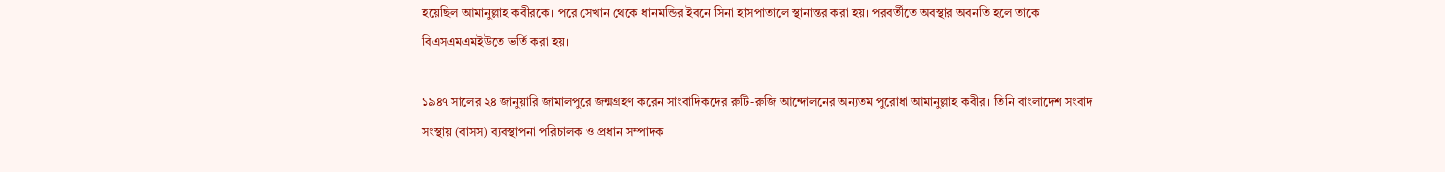হয়েছিল আমানুল্লাহ কবীরকে। পরে সেখান থেকে ধানমন্ডির ইবনে সিনা হাসপাতালে স্থানান্তর করা হয়। পরবর্তীতে অবস্থার অবনতি হলে তাকে বিএসএমএমইউতে ভর্তি করা হয়।

১৯৪৭ সালের ২৪ জানুয়ারি জামালপুরে জন্মগ্রহণ করেন সাংবাদিকদের রুটি-রুজি আন্দোলনের অন্যতম পুরোধা আমানুল্লাহ কবীর। তিনি বাংলাদেশ সংবাদ সংস্থায় (বাসস) ব্যবস্থাপনা পরিচালক ও প্রধান সম্পাদক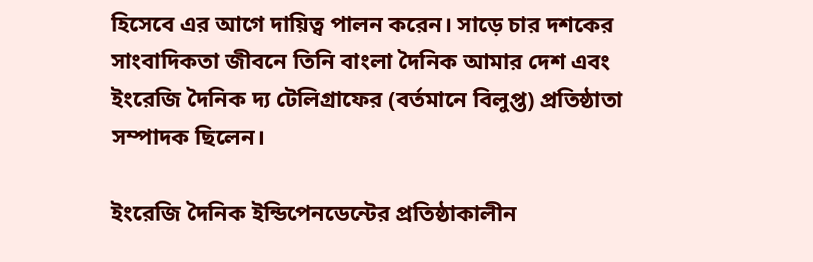হিসেবে এর আগে দায়িত্ব পালন করেন। সাড়ে চার দশকের সাংবাদিকতা জীবনে তিনি বাংলা দৈনিক আমার দেশ এবং ইংরেজি দৈনিক দ্য টেলিগ্রাফের (বর্তমানে বিলুপ্ত) প্রতিষ্ঠাতা সম্পাদক ছিলেন।

ইংরেজি দৈনিক ইন্ডিপেনডেন্টের প্রতিষ্ঠাকালীন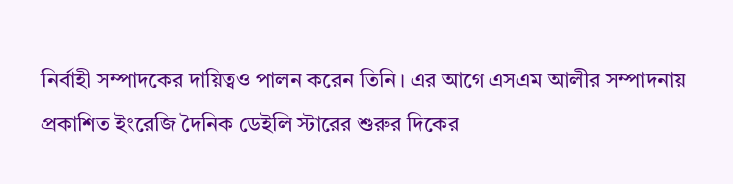নির্বাহী সম্পাদকের দায়িত্বও পালন করেন তিনি। এর আগে এসএম আলীর সম্পাদনায় প্রকাশিত ইংরেজি দৈনিক ডেইলি স্টারের শুরুর দিকের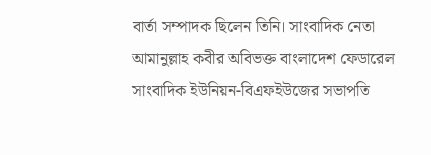বার্তা সম্পাদক ছিলেন তিনি। সাংবাদিক নেতা আমানুল্লাহ কবীর অবিভক্ত বাংলাদেশ ফেডারেল সাংবাদিক ইউনিয়ন-বিএফইউজের সভাপতি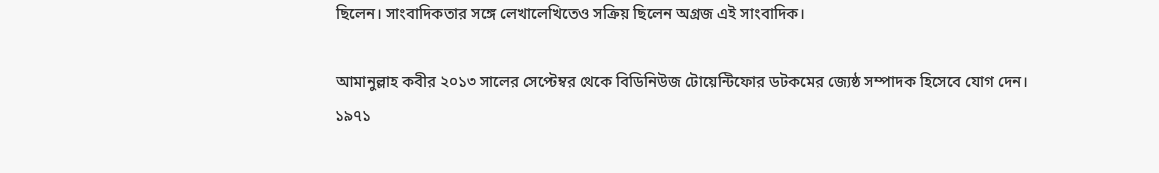ছিলেন। সাংবাদিকতার সঙ্গে লেখালেখিতেও সক্রিয় ছিলেন অগ্রজ এই সাংবাদিক।

আমানুল্লাহ কবীর ২০১৩ সালের সেপ্টেম্বর থেকে বিডিনিউজ টোয়েন্টিফোর ডটকমের জ্যেষ্ঠ সম্পাদক হিসেবে যোগ দেন। ১৯৭১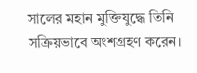সালের মহান মুক্তিযুদ্ধে তিনি সক্রিয়ভাবে অংশগ্রহণ করেন।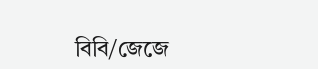বিবি/জেজে